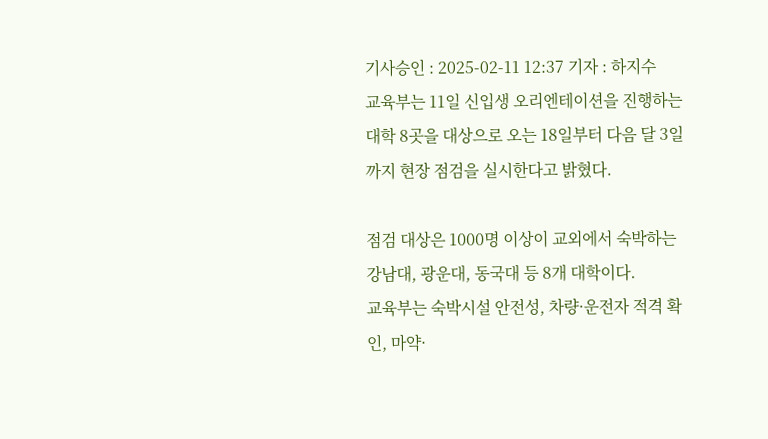기사승인 : 2025-02-11 12:37 기자 : 하지수
교육부는 11일 신입생 오리엔테이션을 진행하는 대학 8곳을 대상으로 오는 18일부터 다음 달 3일까지 현장 점검을 실시한다고 밝혔다.

점검 대상은 1000명 이상이 교외에서 숙박하는 강남대, 광운대, 동국대 등 8개 대학이다.
교육부는 숙박시설 안전성, 차량·운전자 적격 확인, 마약·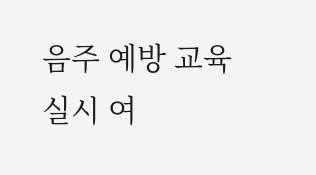음주 예방 교육 실시 여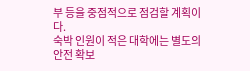부 등을 중점적으로 점검할 계획이다.
숙박 인원이 적은 대학에는 별도의 안전 확보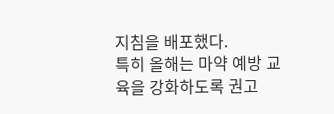지침을 배포했다.
특히 올해는 마약 예방 교육을 강화하도록 권고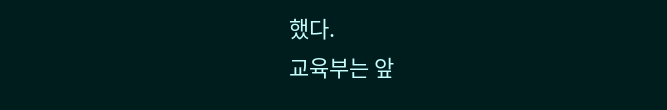했다.
교육부는 앞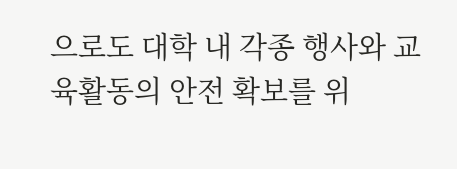으로도 대학 내 각종 행사와 교육활동의 안전 확보를 위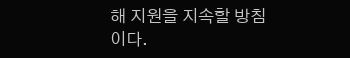해 지원을 지속할 방침이다.